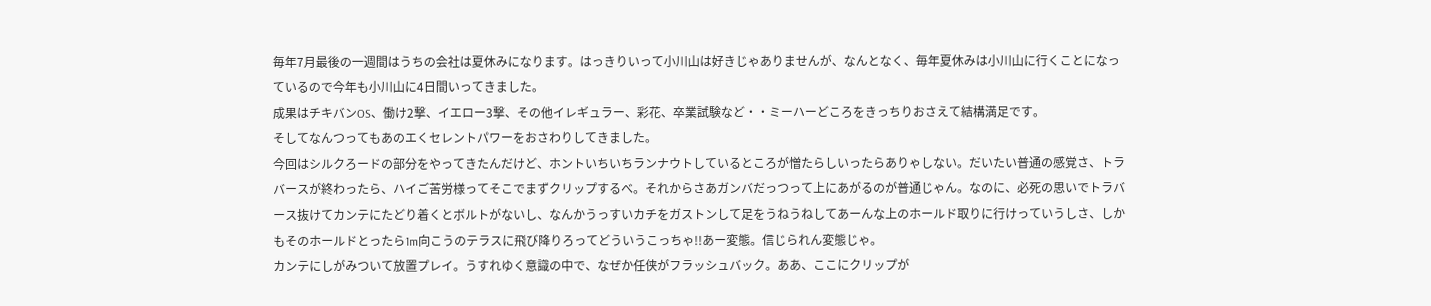毎年7月最後の一週間はうちの会社は夏休みになります。はっきりいって小川山は好きじゃありませんが、なんとなく、毎年夏休みは小川山に行くことになっているので今年も小川山に4日間いってきました。
成果はチキバンOS、働け2撃、イエロー3撃、その他イレギュラー、彩花、卒業試験など・・ミーハーどころをきっちりおさえて結構満足です。
そしてなんつってもあのエくセレントパワーをおさわりしてきました。
今回はシルクろードの部分をやってきたんだけど、ホントいちいちランナウトしているところが憎たらしいったらありゃしない。だいたい普通の感覚さ、トラバースが終わったら、ハイご苦労様ってそこでまずクリップするべ。それからさあガンバだっつって上にあがるのが普通じゃん。なのに、必死の思いでトラバース抜けてカンテにたどり着くとボルトがないし、なんかうっすいカチをガストンして足をうねうねしてあーんな上のホールド取りに行けっていうしさ、しかもそのホールドとったら1m向こうのテラスに飛び降りろってどういうこっちゃ!!あー変態。信じられん変態じゃ。
カンテにしがみついて放置プレイ。うすれゆく意識の中で、なぜか任侠がフラッシュバック。ああ、ここにクリップが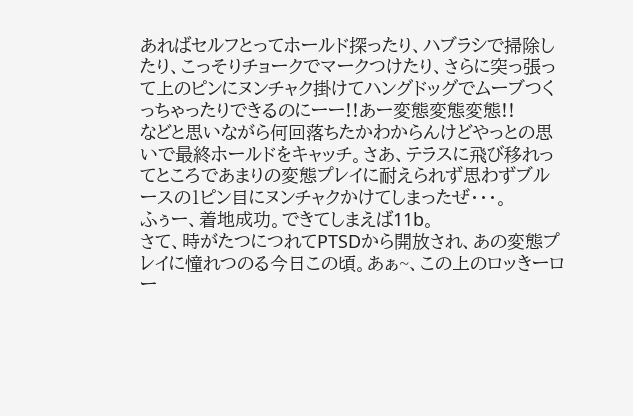あればセルフとってホールド探ったり、ハブラシで掃除したり、こっそりチョークでマークつけたり、さらに突っ張って上のピンにヌンチャク掛けてハングドッグでムーブつくっちゃったりできるのにーー!!あー変態変態変態!!
などと思いながら何回落ちたかわからんけどやっとの思いで最終ホールドをキャッチ。さあ、テラスに飛び移れってところであまりの変態プレイに耐えられず思わずブルースの1ピン目にヌンチャクかけてしまったぜ・・・。
ふぅー、着地成功。できてしまえば11b。
さて、時がたつにつれてPTSDから開放され、あの変態プレイに憧れつのる今日この頃。あぁ~、この上のロッきーロー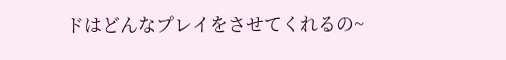ドはどんなプレイをさせてくれるの~